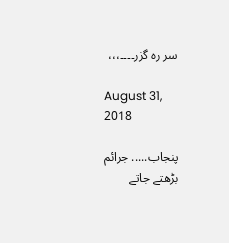سر رہ گزر۔۔۔۔،،،

August 31, 2018

پنجاب..... جرائم بڑھتے جاتے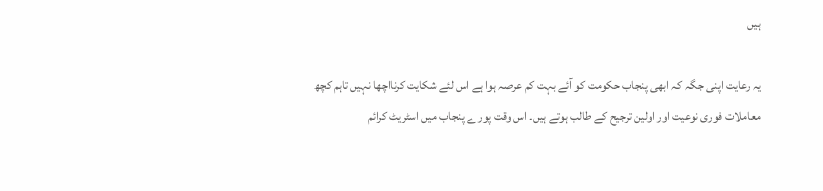ہیں

یہ رعایت اپنی جگہ کہ ابھی پنجاب حکومت کو آئے بہت کم عرصہ ہوا ہے اس لئے شکایت کرنااچھا نہیں تاہم کچھ معاملات فوری نوعیت اور اولین ترجیح کے طالب ہوتے ہیں۔ اس وقت پور ے پنجاب میں اسٹریٹ کرائم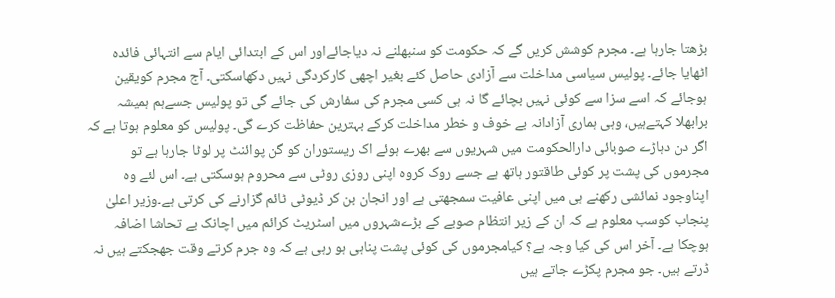بڑھتا جارہا ہے۔ مجرم کوشش کریں گے کہ حکومت کو سنبھلنے نہ دیاجائےاور اس کے ابتدائی ایام سے انتہائی فائدہ اٹھایا جائے۔ پولیس سیاسی مداخلت سے آزادی حاصل کئے بغیر اچھی کارکردگی نہیں دکھاسکتی۔ آج مجرم کویقین ہوجائے کہ اسے سزا سے کوئی نہیں بچائے گا نہ ہی کسی مجرم کی سفارش کی جائے گی تو پولیس جسےہم ہمیشہ برابھلا کہتےہیں، وہی ہماری آزادانہ بے خوف و خطر مداخلت کرکے بہترین حفاظت کرے گی۔ پولیس کو معلوم ہوتا ہے کہ اگر دن دہاڑے صوبائی دارالحکومت میں شہریوں سے بھرے ہوئے اک ریستوران کو گن پوائنٹ پر لوٹا جارہا ہے تو مجرموں کی پشت پر کوئی طاقتور ہاتھ ہے جسے روک کروہ اپنی روزی روٹی سے محروم ہوسکتی ہے۔ اس لئے وہ اپناوجود نمائشی رکھنے ہی میں اپنی عافیت سمجھتی ہے اور انجان بن کر ڈیوٹی ٹائم گزارنے کی کرتی ہے۔وزیر اعلیٰ پنجاب کوسب معلوم ہے کہ ان کے زیر انتظام صوبے کے بڑےشہروں میں اسٹریٹ کرائم میں اچانک بے تحاشا اضافہ ہوچکا ہے۔ آخر اس کی کیا وجہ ہے؟ کیامجرموں کی کوئی پشت پناہی ہو رہی ہے کہ وہ جرم کرتے وقت جھجکتے ہیں نہ ڈرتے ہیں۔ جو مجرم پکڑے جاتے ہیں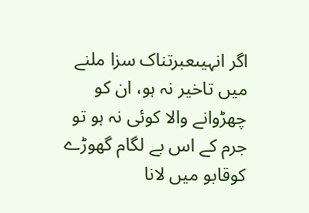اگر انہیںعبرتناک سزا ملنے میں تاخیر نہ ہو، ان کو چھڑوانے والا کوئی نہ ہو تو جرم کے اس بے لگام گھوڑے کوقابو میں لانا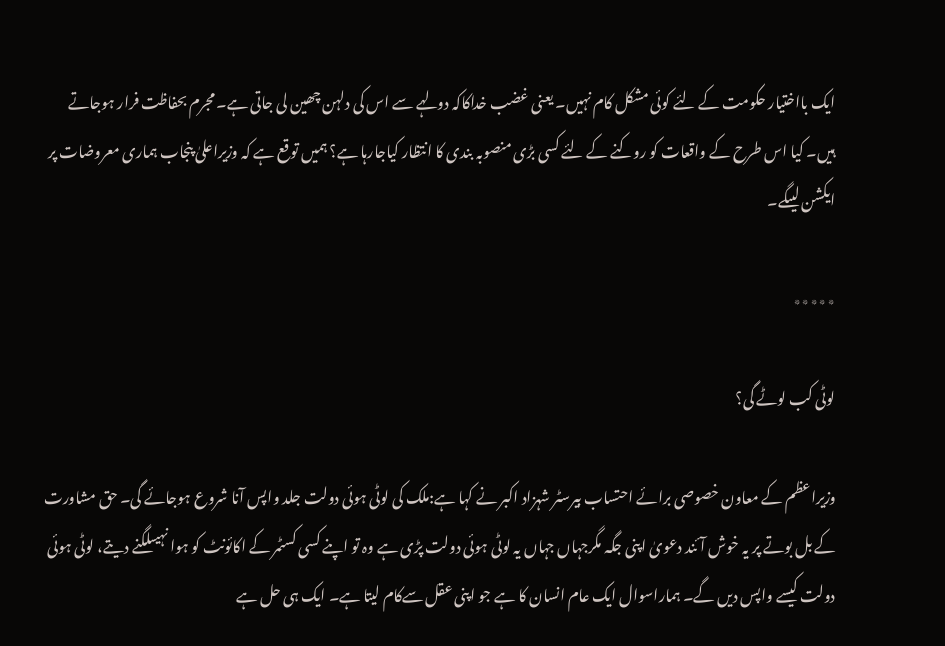ایک بااختیار حکومت کے لئے کوئی مشکل کام نہیں۔ یعنی غضب خداکاکہ دولہے سے اس کی دلہن چھین لی جاتی ہے۔ مجرم بحفاظت فرار ہوجاتے ہیں۔ کیا اس طرح کے واقعات کو روکنے کے لئے کسی بڑی منصوبہ بندی کا انتظار کیاجارہا ہے؟ ہمیں توقع ہے کہ وزیراعلیٰ پنجاب ہماری معروضات پر ایکشن لیںگے۔

٭٭٭٭٭

لوٹی کب لوٹے گی؟

وزیراعظم کے معاون خصوصی برائے احتساب بیرسٹر شہزاد اکبر نے کہا ہے:ملک کی لوٹی ہوئی دولت جلد واپس آنا شروع ہوجائے گی۔ حق مشاورت کے بل بوتے پر یہ خوش آئند دعویٰ اپنی جگہ مگرجہاں جہاں یہ لوٹی ہوئی دولت پڑی ہے وہ تو اپنے کسی کسٹمر کے اکائونٹ کو ہوا نہیںلگنے دیتے، لوٹی ہوئی دولت کیسے واپس دیں گے۔ ہماراسوال ایک عام انسان کا ہے جو اپنی عقل سےکام لیتا ہے۔ ایک ہی حل ہے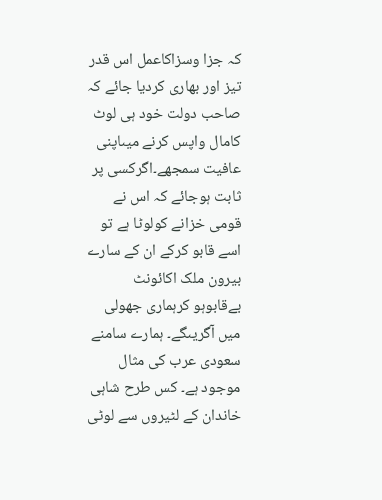کہ جزا وسزاکاعمل اس قدر تیز اور بھاری کردیا جائے کہ صاحب دولت خود ہی لوٹ کامال واپس کرنے میںاپنی عافیت سمجھے۔اگرکسی پر ثابت ہوجائے کہ اس نے قومی خزانے کولوٹا ہے تو اسے قابو کرکے ان کے سارے بیرون ملک اکائونٹ بےقابوہو کرہماری جھولی میں آگریںگے۔ ہمارے سامنے سعودی عرب کی مثال موجود ہے۔ کس طرح شاہی خاندان کے لٹیروں سے لوٹی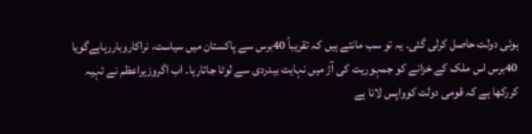ہوئی دولت حاصل کرلی گئی۔ یہ تو سب مانتے ہیں کہ تقریباً 40برس سے پاکستان میں سیاست، نراکاروباررہاہےگویا 40برس اس ملک کے خزانے کو جمہوریت کی آڑ میں نہایت بیدردی سے لوٹا جاتارہا۔ اب اگروزیراعظم نے تہیہ کررکھا ہے کہ قومی دولت کوواپس لانا ہے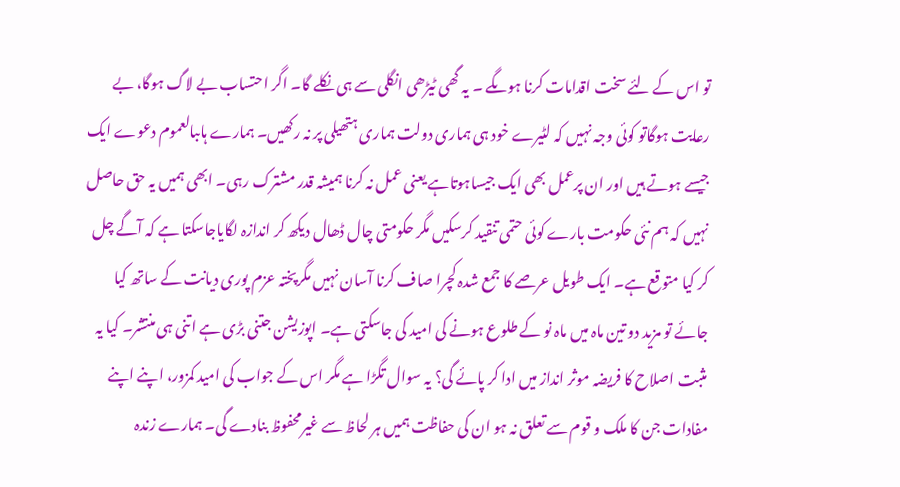تو اس کے لئے سخت اقدامات کرنا ہوںگے ۔ یہ گھی ٹیڑھی انگلی سے ہی نکلے گا۔ اگر احتساب بے لاگ ہوگا، بے رعایت ہوگاتو کوئی وجہ نہیں کہ لٹیرے خود ہی ہماری دولت ہماری ہتھیلی پر نہ رکھیں۔ ہمارے ہاںبالعموم دعوے ایک جیسے ہوتے ہیں اور ان پرعمل بھی ایک جیساہوتاہے یعنی عمل نہ کرنا ہمیشہ قدر مشترک رہی۔ ابھی ہمیں یہ حق حاصل نہیں کہ ہم نئی حکومت بارے کوئی حتمی تنقید کرسکیں مگر حکومتی چال ڈھال دیکھ کر اندازہ لگایاجاسکتا ہے کہ آگے چل کر کیا متوقع ہے۔ ایک طویل عرصے کا جمع شدہ کچرا صاف کرنا آسان نہیں مگرپختہ عزم پوری دیانت کے ساتھ کیا جائے تو مزید دو تین ماہ میں ماہ نو کے طلوع ہونے کی امید کی جاسکتی ہے۔ اپوزیشن جتنی بڑی ہے اتنی ہی منتشر۔ کیا یہ مثبت اصلاح کا فریضہ موثر انداز میں ادا کر پائے گی؟ یہ سوال تگڑا ہے مگر اس کے جواب کی امید کمزور، اپنے اپنے مفادات جن کا ملک و قوم سے تعلق نہ ہو ان کی حفاظت ہمیں ہر لحاظ سے غیرمحفوظ بنادے گی۔ ہمارے زندہ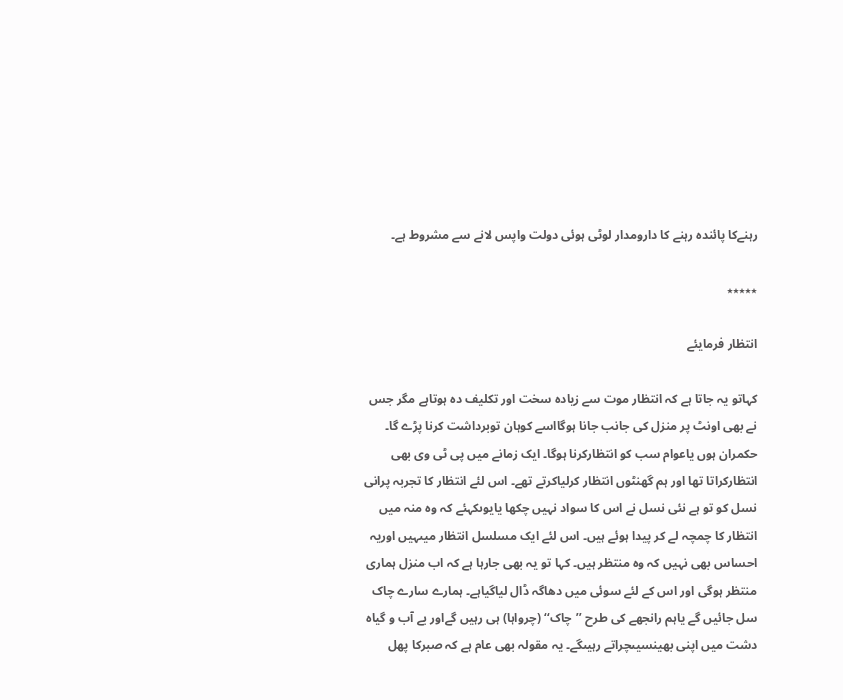رہنےکا پائندہ رہنے کا دارومدار لوٹی ہوئی دولت واپس لانے سے مشروط ہے۔

٭٭٭٭٭

انتظار فرمایئے

کہاتو یہ جاتا ہے کہ انتظار موت سے زیادہ سخت اور تکلیف دہ ہوتاہے مگر جس نے بھی اونٹ پر منزل کی جانب جانا ہوگااسے کوہان توبرداشت کرنا پڑے گا۔ حکمران ہوں یاعوام سب کو انتظارکرنا ہوگا۔ ایک زمانے میں پی ٹی وی بھی انتظارکراتا تھا اور ہم گھنٹوں انتظار کرلیاکرتے تھے۔ اس لئے انتظار کا تجربہ پرانی نسل کو تو ہے نئی نسل نے اس کا سواد نہیں چکھا یایوںکہئے کہ وہ منہ میں انتظار کا چمچہ لے کر پیدا ہوئے ہیں۔ اس لئے ایک مسلسل انتظار میںہیں اوریہ احساس بھی نہیں کہ وہ منتظر ہیں۔ کہا تو یہ بھی جارہا ہے کہ اب منزل ہماری منتظر ہوگی اور اس کے لئے سوئی میں دھاگہ ڈال لیاگیاہے۔ ہمارے سارے چاک سل جائیں گے یاہم رانجھے کی طرح ’’چاک‘‘ (چرواہا) ہی رہیں گےاور بے آب و گیاہ دشت میں اپنی بھینسیںچراتے رہیںگے۔ یہ مقولہ بھی عام ہے کہ صبرکا پھل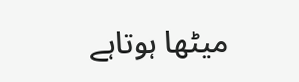میٹھا ہوتاہے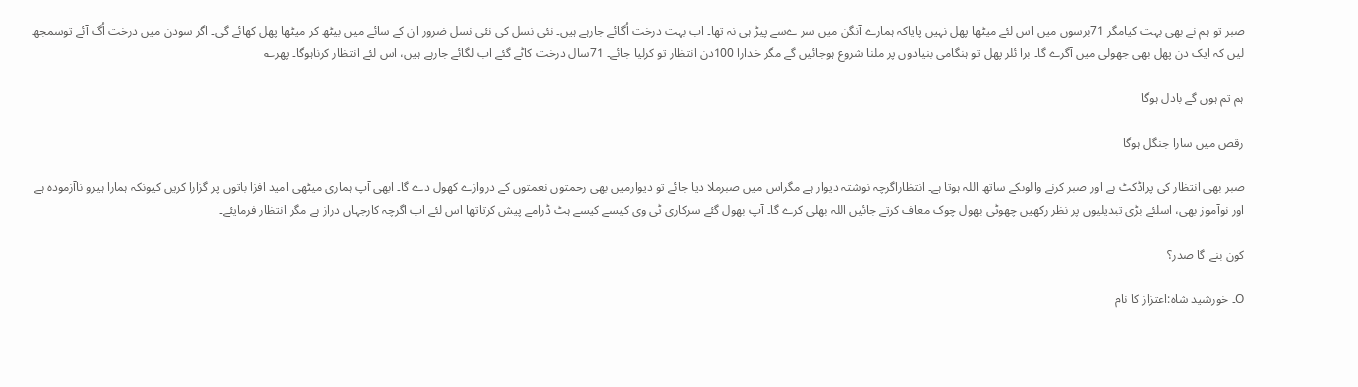صبر تو ہم نے بھی بہت کیامگر 71برسوں میں اس لئے میٹھا پھل نہیں پایاکہ ہمارے آنگن میں سر ےسے پیڑ ہی نہ تھا۔ اب بہت درخت اُگائے جارہے ہیں۔ نئی نسل کی نئی نسل ضرور ان کے سائے میں بیٹھ کر میٹھا پھل کھائے گی۔ اگر سودن میں درخت اُگ آئے توسمجھ لیں کہ ایک دن پھل بھی جھولی میں آگرے گا۔ برا ئلر پھل تو ہنگامی بنیادوں پر ملنا شروع ہوجائیں گے مگر خدارا 100دن انتظار تو کرلیا جائے۔ 71سال درخت کاٹے گئے اب لگائے جارہے ہیں، اس لئے انتظار کرناہوگا۔ پھر؎

ہم تم ہوں گے بادل ہوگا

رقص میں سارا جنگل ہوگا

صبر بھی انتظار کی پراڈکٹ ہے اور صبر کرنے والوںکے ساتھ اللہ ہوتا ہے۔ انتظاراگرچہ نوشتہ دیوار ہے مگراس میں صبرملا دیا جائے تو دیوارمیں بھی رحمتوں نعمتوں کے دروازے کھول دے گا۔ ابھی آپ ہماری میٹھی امید افزا باتوں پر گزارا کریں کیونکہ ہمارا ہیرو ناآزمودہ ہے اور نوآموز بھی، اسلئے بڑی تبدیلیوں پر نظر رکھیں چھوٹی بھول چوک معاف کرتے جائیں اللہ بھلی کرے گا۔ آپ بھول گئے سرکاری ٹی وی کیسے کیسے ہٹ ڈرامے پیش کرتاتھا اس لئے اب اگرچہ کارجہاں دراز ہے مگر انتظار فرمایئے۔

کون بنے گا صدر؟

O۔ خورشید شاہ:اعتزاز کا نام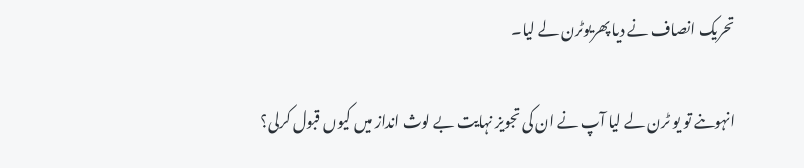تحریک انصاف نے دیا پھریوٹرن لے لیا۔

انہوںنے تو یو ٹرن لے لیا آپ نے ان کی تجویز نہایت بے لوث انداز میں کیوں قبول کرلی؟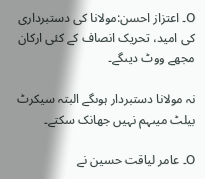O۔ اعتزاز احسن:مولانا کی دستبرداری کی امید، تحریک انصاف کے کئی ارکان مجھے ووٹ دیںگے۔

نہ مولانا دستبردار ہوںگے البتہ سیکرٹ بیلٹ میںہم نہیں جھانک سکتے۔

O۔ عامر لیاقت حسین نے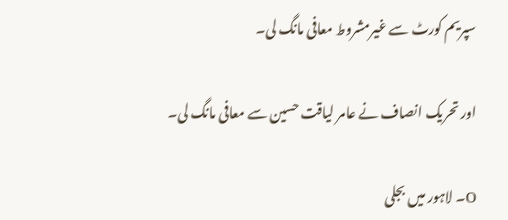سپریم کورٹ سے غیرمشروط معافی مانگ لی۔

اور تحریک انصاف نے عامر لیاقت حسین سے معافی مانگ لی۔

O۔ لاہور میں بجلی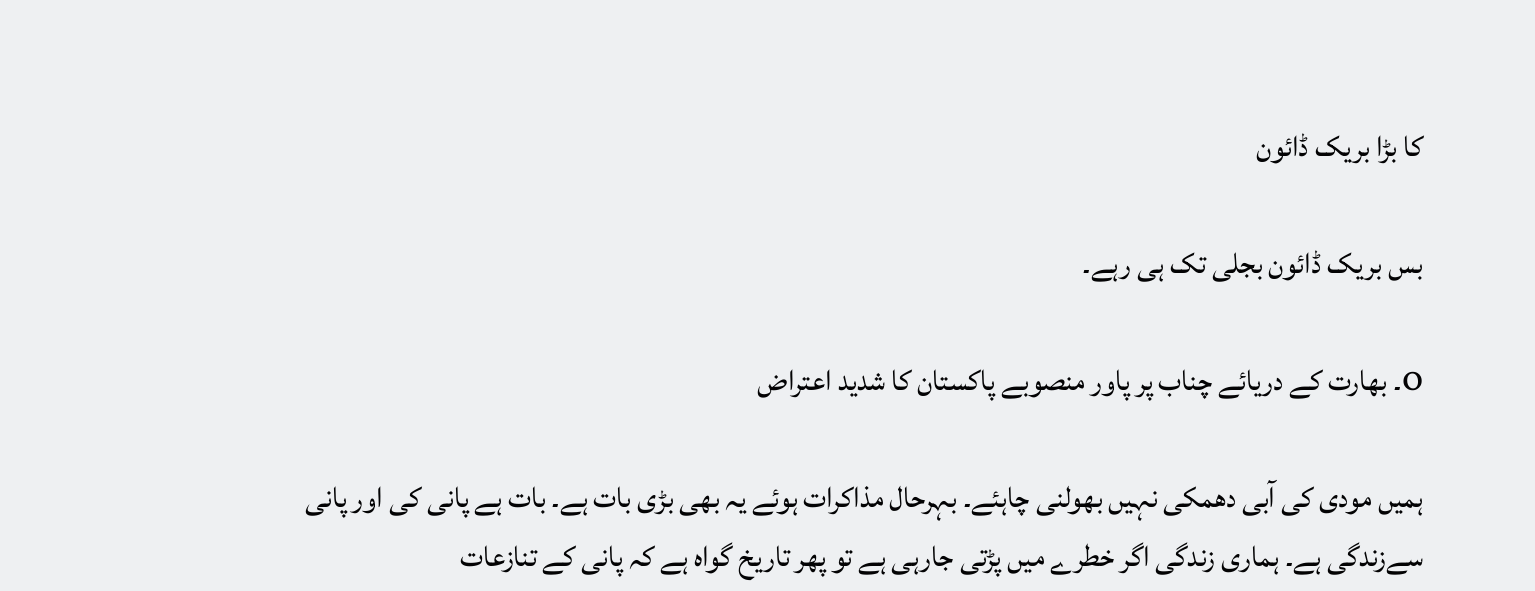کا بڑا بریک ڈائون

بس بریک ڈائون بجلی تک ہی رہے۔

O۔ بھارت کے دریائے چناب پر پاور منصوبے پاکستان کا شدید اعتراض

ہمیں مودی کی آبی دھمکی نہیں بھولنی چاہئے۔ بہرحال مذاکرات ہوئے یہ بھی بڑی بات ہے۔ بات ہے پانی کی اور پانی سےزندگی ہے۔ ہماری زندگی اگر خطرے میں پڑتی جارہی ہے تو پھر تاریخ گواہ ہے کہ پانی کے تنازعات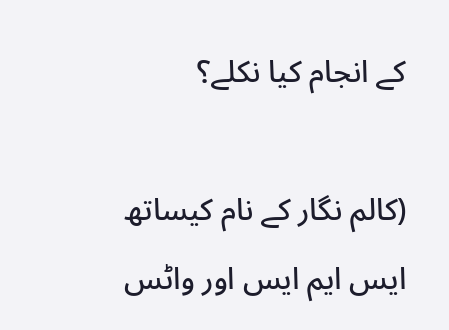کے انجام کیا نکلے؟

(کالم نگار کے نام کیساتھ ایس ایم ایس اور واٹس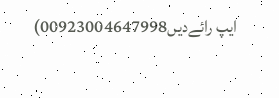ایپ رائےدیں00923004647998)